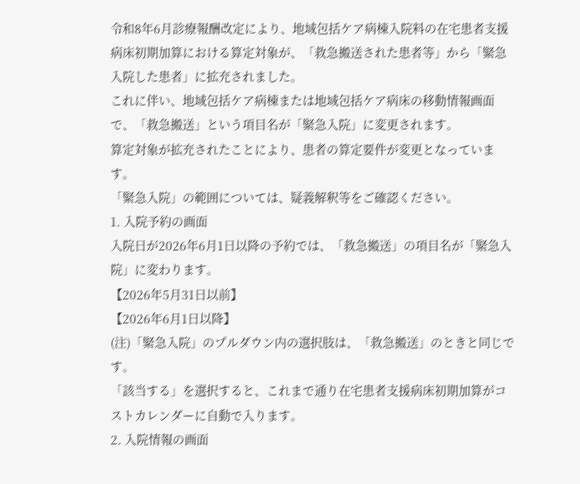令和8年6月診療報酬改定により、地域包括ケア病棟入院料の在宅患者支援病床初期加算における算定対象が、「救急搬送された患者等」から「緊急入院した患者」に拡充されました。
これに伴い、地域包括ケア病棟または地域包括ケア病床の移動情報画面で、「救急搬送」という項目名が「緊急入院」に変更されます。
算定対象が拡充されたことにより、患者の算定要件が変更となっています。
「緊急入院」の範囲については、疑義解釈等をご確認ください。
1. 入院予約の画面
入院日が2026年6月1日以降の予約では、「救急搬送」の項目名が「緊急入院」に変わります。
【2026年5月31日以前】
【2026年6月1日以降】
(注)「緊急入院」のプルダウン内の選択肢は、「救急搬送」のときと同じです。
「該当する」を選択すると、これまで通り在宅患者支援病床初期加算がコストカレンダーに自動で入ります。
2. 入院情報の画面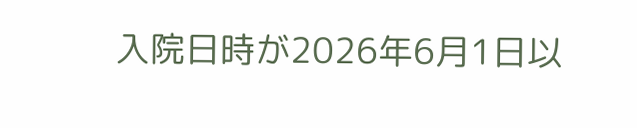入院日時が2026年6月1日以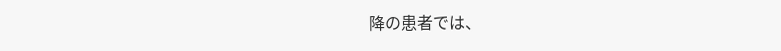降の患者では、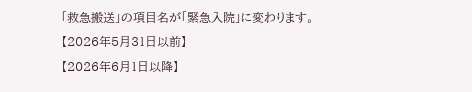「救急搬送」の項目名が「緊急入院」に変わります。
【2026年5月31日以前】
【2026年6月1日以降】